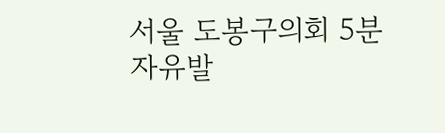서울 도봉구의회 5분자유발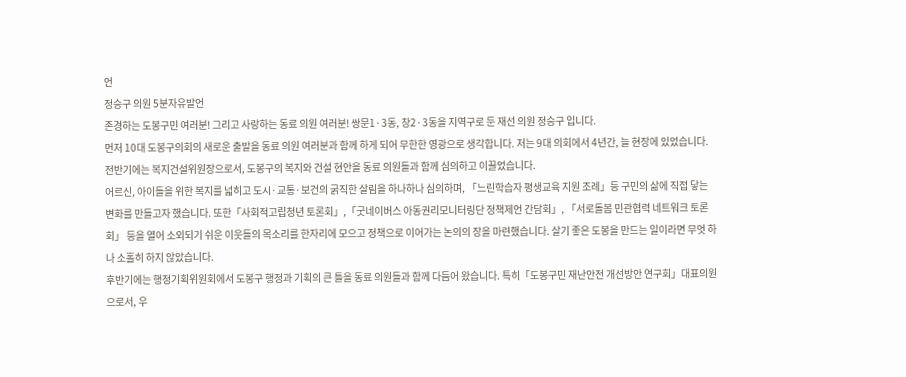언
정승구 의원 5분자유발언
존경하는 도봉구민 여러분! 그리고 사랑하는 동료 의원 여러분! 쌍문1·3동, 창2·3동을 지역구로 둔 재선 의원 정승구 입니다.
먼저 10대 도봉구의회의 새로운 출발을 동료 의원 여러분과 함께 하게 되어 무한한 영광으로 생각합니다. 저는 9대 의회에서 4년간, 늘 현장에 있었습니다. 전반기에는 복지건설위원장으로서, 도봉구의 복지와 건설 현안을 동료 의원들과 함께 심의하고 이끌었습니다.
어르신, 아이들을 위한 복지를 넓히고 도시·교통·보건의 굵직한 살림을 하나하나 심의하며, 「느린학습자 평생교육 지원 조례」등 구민의 삶에 직접 닿는 변화를 만들고자 했습니다. 또한「사회적고립청년 토론회」,「굿네이버스 아동권리모니터링단 정책제언 간담회」, 「서로돌봄 민관협력 네트워크 토론회」 등을 열어 소외되기 쉬운 이웃들의 목소리를 한자리에 모으고 정책으로 이어가는 논의의 장을 마련했습니다. 살기 좋은 도봉을 만드는 일이라면 무엇 하나 소홀히 하지 않았습니다.
후반기에는 행정기획위원회에서 도봉구 행정과 기획의 큰 틀을 동료 의원들과 함께 다듬어 왔습니다. 특히「도봉구민 재난안전 개선방안 연구회」대표의원으로서, 우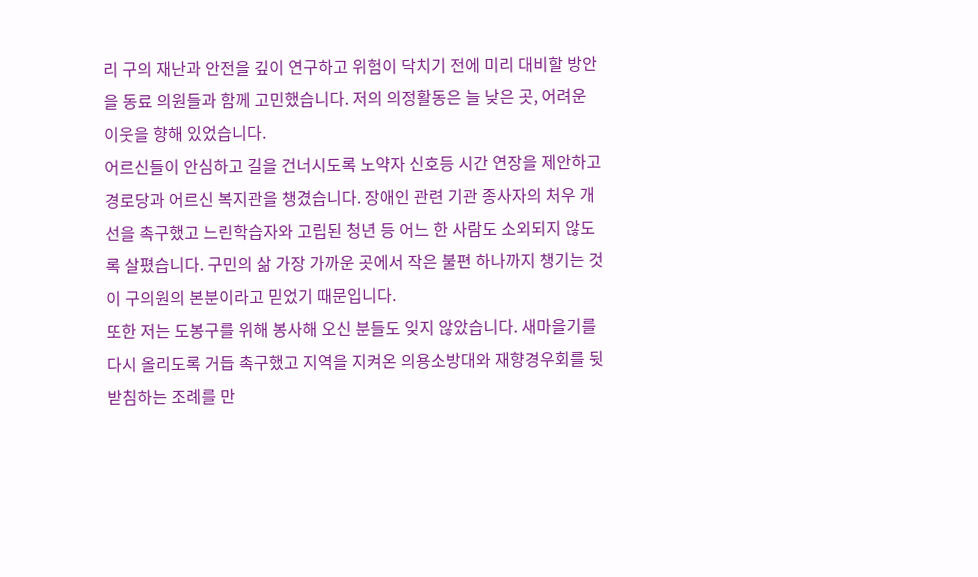리 구의 재난과 안전을 깊이 연구하고 위험이 닥치기 전에 미리 대비할 방안을 동료 의원들과 함께 고민했습니다. 저의 의정활동은 늘 낮은 곳, 어려운 이웃을 향해 있었습니다.
어르신들이 안심하고 길을 건너시도록 노약자 신호등 시간 연장을 제안하고 경로당과 어르신 복지관을 챙겼습니다. 장애인 관련 기관 종사자의 처우 개선을 촉구했고 느린학습자와 고립된 청년 등 어느 한 사람도 소외되지 않도록 살폈습니다. 구민의 삶 가장 가까운 곳에서 작은 불편 하나까지 챙기는 것이 구의원의 본분이라고 믿었기 때문입니다.
또한 저는 도봉구를 위해 봉사해 오신 분들도 잊지 않았습니다. 새마을기를 다시 올리도록 거듭 촉구했고 지역을 지켜온 의용소방대와 재향경우회를 뒷받침하는 조례를 만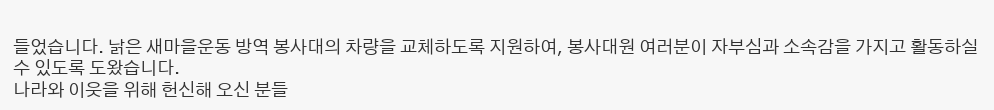들었습니다. 낡은 새마을운동 방역 봉사대의 차량을 교체하도록 지원하여, 봉사대원 여러분이 자부심과 소속감을 가지고 활동하실 수 있도록 도왔습니다.
나라와 이웃을 위해 헌신해 오신 분들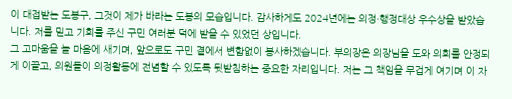이 대접받는 도봉구, 그것이 제가 바라는 도봉의 모습입니다. 감사하게도 2024년에는 의정·행정대상 우수상을 받았습니다. 저를 믿고 기회를 주신 구민 여러분 덕에 받을 수 있었던 상입니다.
그 고마움을 늘 마음에 새기며, 앞으로도 구민 곁에서 변함없이 봉사하겠습니다. 부의장은 의장님을 도와 의회를 안정되게 이끌고, 의원들이 의정활동에 전념할 수 있도록 뒷받침하는 중요한 자리입니다. 저는 그 책임을 무겁게 여기며 이 자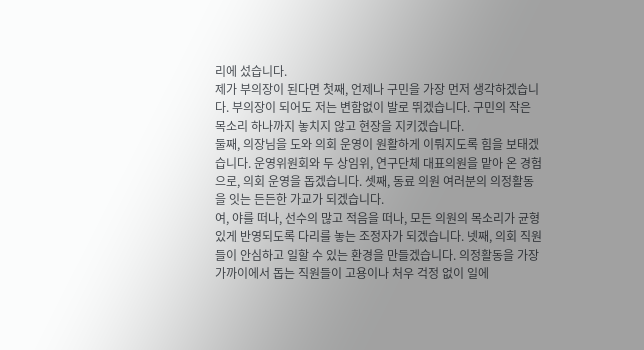리에 섰습니다.
제가 부의장이 된다면 첫째, 언제나 구민을 가장 먼저 생각하겠습니다. 부의장이 되어도 저는 변함없이 발로 뛰겠습니다. 구민의 작은 목소리 하나까지 놓치지 않고 현장을 지키겠습니다.
둘째, 의장님을 도와 의회 운영이 원활하게 이뤄지도록 힘을 보태겠습니다. 운영위원회와 두 상임위, 연구단체 대표의원을 맡아 온 경험으로, 의회 운영을 돕겠습니다. 셋째, 동료 의원 여러분의 의정활동을 잇는 든든한 가교가 되겠습니다.
여, 야를 떠나, 선수의 많고 적음을 떠나, 모든 의원의 목소리가 균형 있게 반영되도록 다리를 놓는 조정자가 되겠습니다. 넷째, 의회 직원들이 안심하고 일할 수 있는 환경을 만들겠습니다. 의정활동을 가장 가까이에서 돕는 직원들이 고용이나 처우 걱정 없이 일에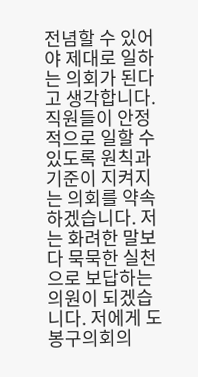전념할 수 있어야 제대로 일하는 의회가 된다고 생각합니다.
직원들이 안정적으로 일할 수 있도록 원칙과 기준이 지켜지는 의회를 약속하겠습니다. 저는 화려한 말보다 묵묵한 실천으로 보답하는 의원이 되겠습니다. 저에게 도봉구의회의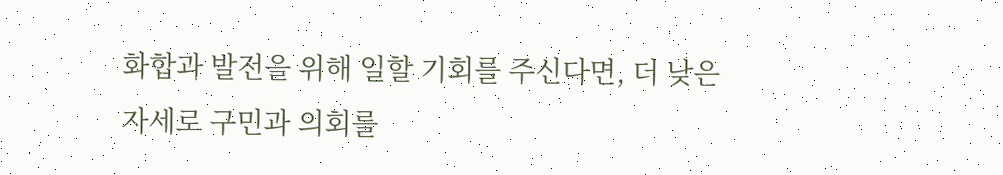화합과 발전을 위해 일할 기회를 주신다면, 더 낮은 자세로 구민과 의회를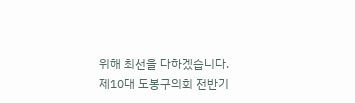위해 최선을 다하겠습니다.
제10대 도봉구의회 전반기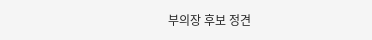부의장 후보 정견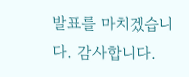발표를 마치겠습니다. 감사합니다.